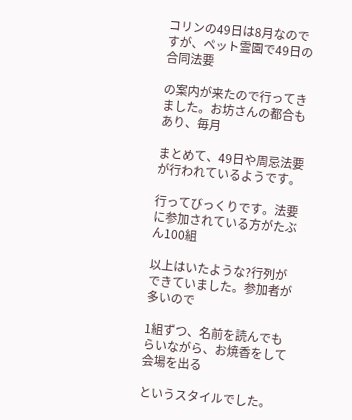コリンの49日は8月なのですが、ペット霊園で49日の合同法要

の案内が来たので行ってきました。お坊さんの都合もあり、毎月

まとめて、49日や周忌法要が行われているようです。

行ってびっくりです。法要に参加されている方がたぶん100組

以上はいたような?行列ができていました。参加者が多いので

1組ずつ、名前を読んでもらいながら、お焼香をして会場を出る

というスタイルでした。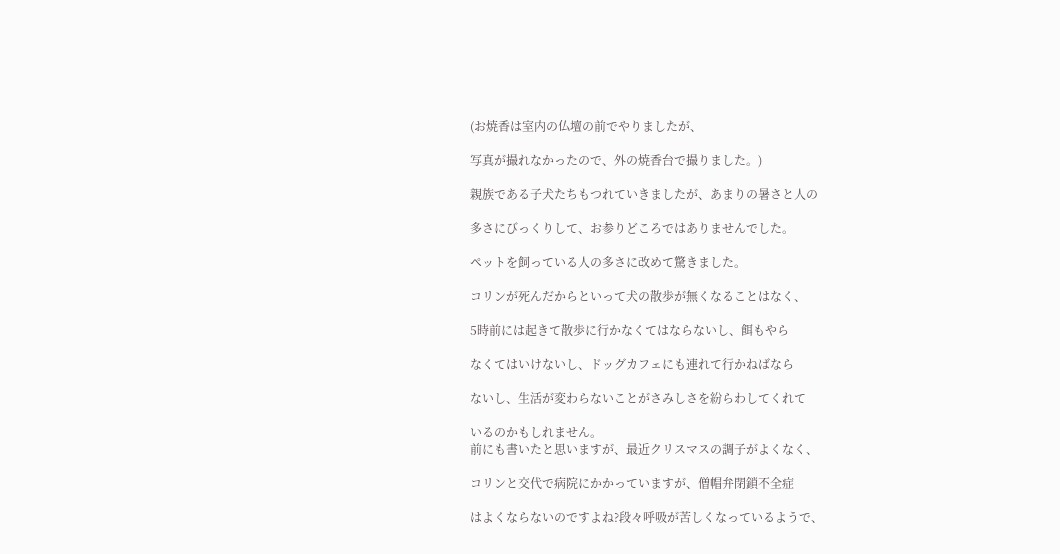(お焼香は室内の仏壇の前でやりましたが、

写真が撮れなかったので、外の焼香台で撮りました。)

親族である子犬たちもつれていきましたが、あまりの暑さと人の

多さにびっくりして、お参りどころではありませんでした。

ペットを飼っている人の多さに改めて驚きました。

コリンが死んだからといって犬の散歩が無くなることはなく、

5時前には起きて散歩に行かなくてはならないし、餌もやら

なくてはいけないし、ドッグカフェにも連れて行かねばなら

ないし、生活が変わらないことがさみしさを紛らわしてくれて

いるのかもしれません。
前にも書いたと思いますが、最近クリスマスの調子がよくなく、

コリンと交代で病院にかかっていますが、僧帽弁閉鎖不全症

はよくならないのですよね?段々呼吸が苦しくなっているようで、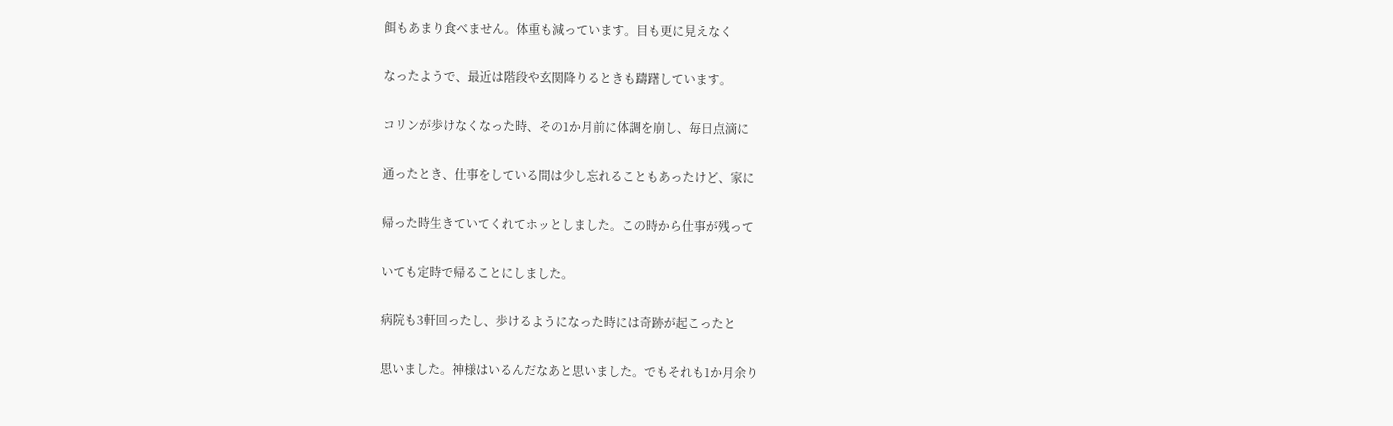餌もあまり食べません。体重も減っています。目も更に見えなく

なったようで、最近は階段や玄関降りるときも躊躇しています。

コリンが歩けなくなった時、その1か月前に体調を崩し、毎日点滴に

通ったとき、仕事をしている間は少し忘れることもあったけど、家に

帰った時生きていてくれてホッとしました。この時から仕事が残って

いても定時で帰ることにしました。

病院も3軒回ったし、歩けるようになった時には奇跡が起こったと

思いました。神様はいるんだなあと思いました。でもそれも1か月余り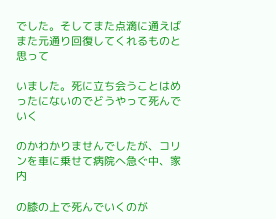でした。そしてまた点滴に通えばまた元通り回復してくれるものと思って

いました。死に立ち会うことはめったにないのでどうやって死んでいく

のかわかりませんでしたが、コリンを車に乗せて病院へ急ぐ中、家内

の膝の上で死んでいくのが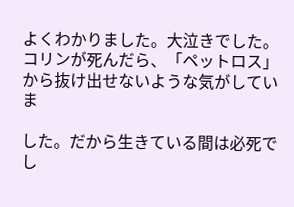よくわかりました。大泣きでした。
コリンが死んだら、「ペットロス」から抜け出せないような気がしていま

した。だから生きている間は必死でし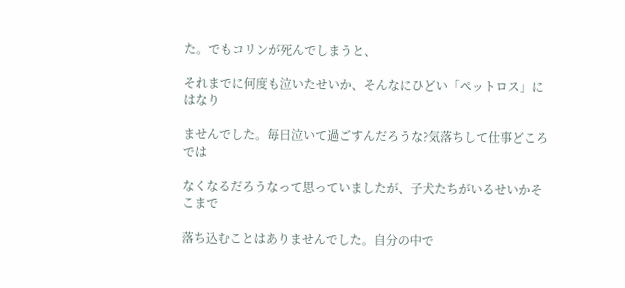た。でもコリンが死んでしまうと、

それまでに何度も泣いたせいか、そんなにひどい「ペットロス」にはなり

ませんでした。毎日泣いて過ごすんだろうな?気落ちして仕事どころでは

なくなるだろうなって思っていましたが、子犬たちがいるせいかそこまで

落ち込むことはありませんでした。自分の中で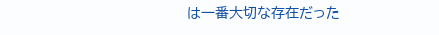は一番大切な存在だった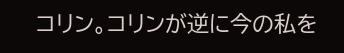コリン。コリンが逆に今の私を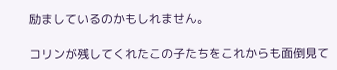励ましているのかもしれません。

コリンが残してくれたこの子たちをこれからも面倒見て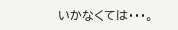いかなくては・・・。